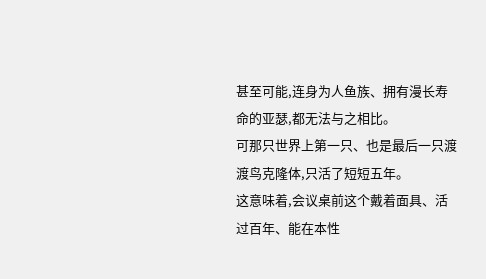甚至可能,连身为人鱼族、拥有漫长寿命的亚瑟,都无法与之相比。
可那只世界上第一只、也是最后一只渡渡鸟克隆体,只活了短短五年。
这意味着,会议桌前这个戴着面具、活过百年、能在本性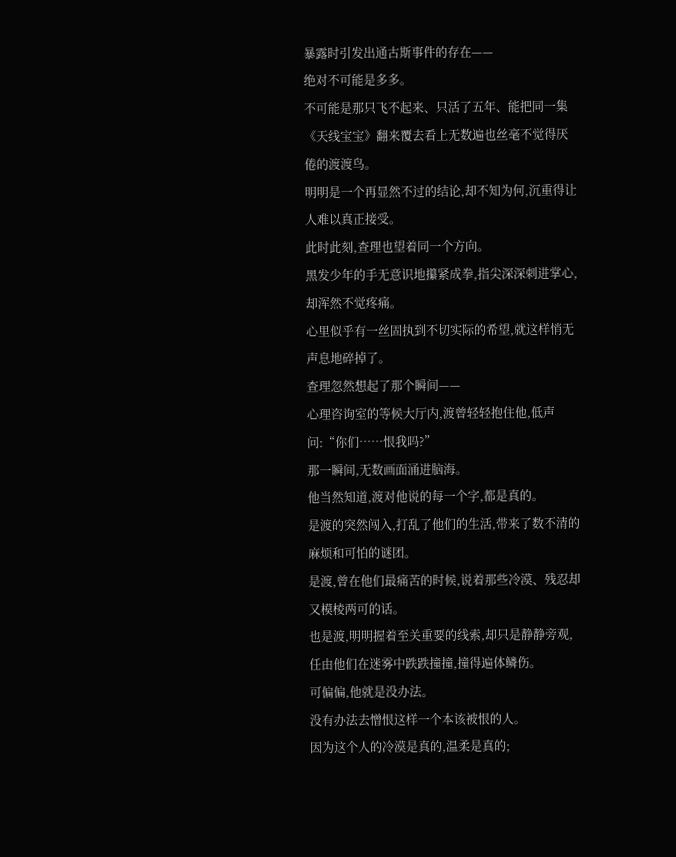暴露时引发出通古斯事件的存在——
绝对不可能是多多。
不可能是那只飞不起来、只活了五年、能把同一集《天线宝宝》翻来覆去看上无数遍也丝毫不觉得厌倦的渡渡鸟。
明明是一个再显然不过的结论,却不知为何,沉重得让人难以真正接受。
此时此刻,查理也望着同一个方向。
黑发少年的手无意识地攥紧成拳,指尖深深刺进掌心,却浑然不觉疼痛。
心里似乎有一丝固执到不切实际的希望,就这样悄无声息地碎掉了。
查理忽然想起了那个瞬间——
心理咨询室的等候大厅内,渡曾轻轻抱住他,低声问:“你们……恨我吗?”
那一瞬间,无数画面涌进脑海。
他当然知道,渡对他说的每一个字,都是真的。
是渡的突然闯入,打乱了他们的生活,带来了数不清的麻烦和可怕的谜团。
是渡,曾在他们最痛苦的时候,说着那些冷漠、残忍却又模棱两可的话。
也是渡,明明握着至关重要的线索,却只是静静旁观,任由他们在迷雾中跌跌撞撞,撞得遍体鳞伤。
可偏偏,他就是没办法。
没有办法去憎恨这样一个本该被恨的人。
因为这个人的冷漠是真的,温柔是真的;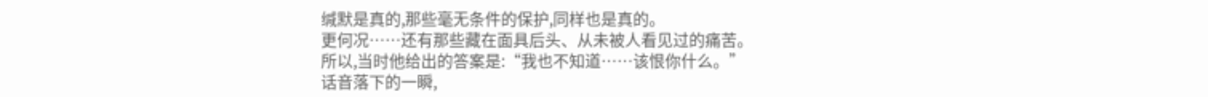缄默是真的,那些毫无条件的保护,同样也是真的。
更何况……还有那些藏在面具后头、从未被人看见过的痛苦。
所以,当时他给出的答案是:“我也不知道……该恨你什么。”
话音落下的一瞬,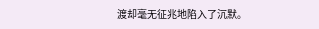渡却毫无征兆地陷入了沉默。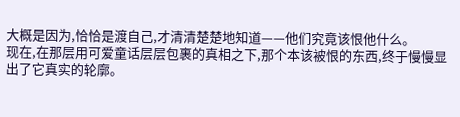大概是因为,恰恰是渡自己,才清清楚楚地知道——他们究竟该恨他什么。
现在,在那层用可爱童话层层包裹的真相之下,那个本该被恨的东西,终于慢慢显出了它真实的轮廓。